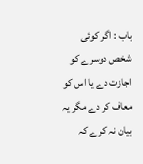باب : اگر کوئی شخص دوسرے کو اجازت دے یا اس کو معاف کر دے مگر یہ بیان نہ کرے کہ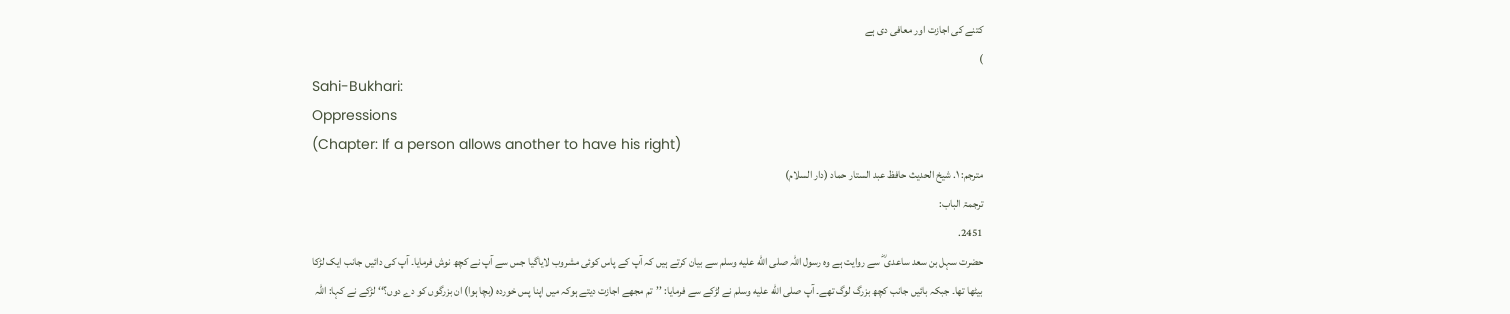کتنے کی اجازت اور معافی دی ہے
)
Sahi-Bukhari:
Oppressions
(Chapter: If a person allows another to have his right)
مترجم: ١. شیخ الحدیث حافظ عبد الستار حماد (دار السلام)
ترجمۃ الباب:
2451.
حضرت سہل بن سعد ساعدی ؓ سے روایت ہے وہ رسول اللہ صلى الله عليه وسلم سے بیان کرتے ہیں کہ آپ کے پاس کوئی مشروب لایاگیا جس سے آپ نے کچھ نوش فرمایا۔ آپ کی دائیں جانب ایک لڑکا بیٹھا تھا۔ جبکہ بائیں جانب کچھ بزرگ لوگ تھے۔ آپ صلى الله عليه وسلم نے لڑکے سے فرمایا: ’’تم مجھے اجازت دیتے ہوکہ میں اپنا پس خوردہ (بچا ہوا) ان بزرگوں کو دے دوں؟‘‘ لڑکے نے کہا: اللہ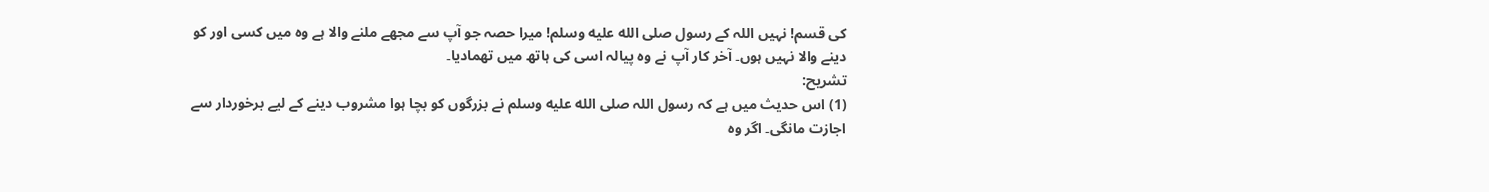کی قسم! نہیں اللہ کے رسول صلى الله عليه وسلم! میرا حصہ جو آپ سے مجھے ملنے والا ہے وہ میں کسی اور کو دینے والا نہیں ہوں۔ آخر کار آپ نے وہ پیالہ اسی کی ہاتھ میں تھمادیا۔
تشریح:
(1) اس حدیث میں ہے کہ رسول اللہ صلى الله عليه وسلم نے بزرگوں کو بچا ہوا مشروب دینے کے لیے برخوردار سے اجازت مانگی۔ اگر وہ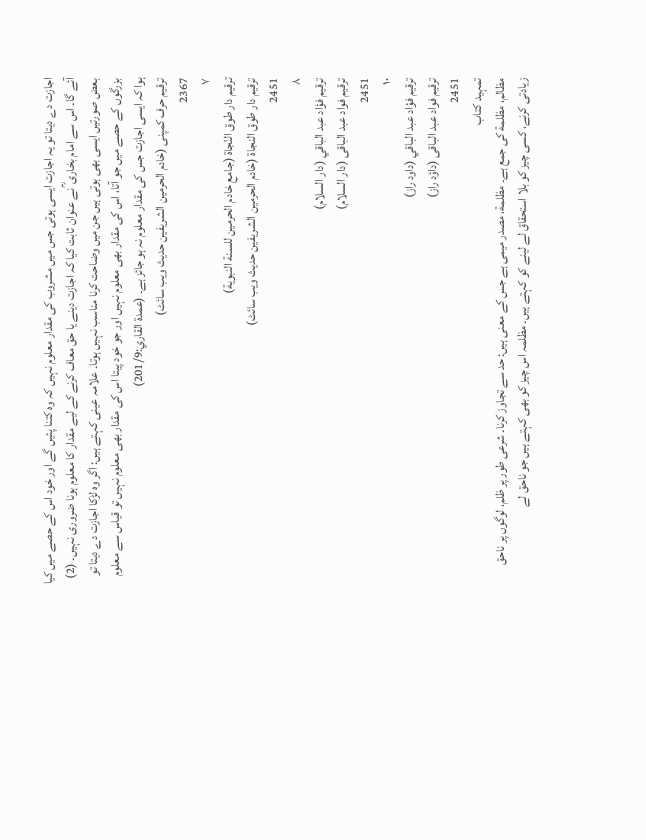اجازت دے دیتا تو یہ اجازت ایسی ہوتی جس میں مشروب کی مقدار معلوم نہیں کہ وہ کتنا پئیں گے اور خود اس کے حصے میں کیا آئے گا۔ اس سے امام بخاری ؒ نے عنوان ثابت کیا کہ اجازت دینے یا حق معاف کرنے کے لیے مقدار کا معلوم ہونا ضروری نہیں۔ (2) بعض صورتیں ایسی بھی ہوتی ہیں جن میں وضاحت کرنا مناسب نہیں ہوتا۔ علامہ عینی کہتے ہیں: اگر وہ لڑکا اجازت دے دیتا تو بزرگوں کے حصے میں جو آتا، اس کی مقدار بھی معلوم نہیں اور جو خود پیتا اس کی مقدار بھی معلوم نہیں تو قیاس سے معلوم ہوا کہ ایسی اجازت جس کی مقدار معلوم نہ ہو جائز ہے۔ (عمدة القاري:201/9)
ترقیم حرف کمپنی (خادم الحرمین الشریفین حدیث ویب سائٹ)
2367
٧
ترقيم دار طوق النّجاة (جامع خادم الحرمين للسنة النبوية)
ترقیم دار طوق النجاۃ (خادم الحرمین الشریفین حدیث ویب سائٹ)
2451
٨
ترقيم فؤاد عبد الباقي (دار السلام)
ترقیم فواد عبد الباقی (دار السلام)
2451
١٠
ترقيم فؤاد عبد الباقي (داود راز)
ترقیم فواد عبد الباقی (داؤد راز)
2451
تمہید کتاب
مظالم، مظلمة کی جمع ہے۔ مظلمة، مصدر میمی ہے جس کے معنی ہیں: حد سے تجاوز کرنا۔ شرعی طور پر ظلم، لوگوں پر ناحق زیادتی کرنے، کسی چیز کو بلا استحقاق لے لینے کو کہتے ہیں۔ مظلمہ اس چیز کو بھی کہتے ہیں جو ناحق لے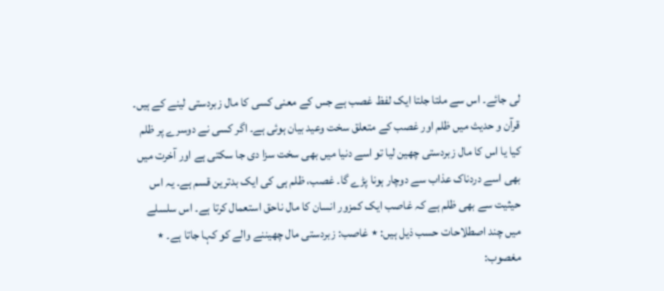لی جائے۔ اس سے ملتا جلتا ایک لفظ غصب ہے جس کے معنی کسی کا مال زبردستی لینے کے ہیں۔ قرآن و حدیث میں ظلم اور غصب کے متعلق سخت وعید بیان ہوئی ہے۔ اگر کسی نے دوسرے پر ظلم کیا یا اس کا مال زبردستی چھین لیا تو اسے دنیا میں بھی سخت سزا دی جا سکتی ہے اور آخرت میں بھی اسے دردناک عذاب سے دوچار ہونا پڑے گا۔ غصب، ظلم ہی کی ایک بدترین قسم ہے۔ یہ اس حیثیت سے بھی ظلم ہے کہ غاصب ایک کمزور انسان کا مال ناحق استعمال کرتا ہے۔ اس سلسلے میں چند اصطلاحات حسب ذیل ہیں: ٭ غاصب: زبردستی مال چھیننے والے کو کہا جاتا ہے۔ ٭ مغصوب: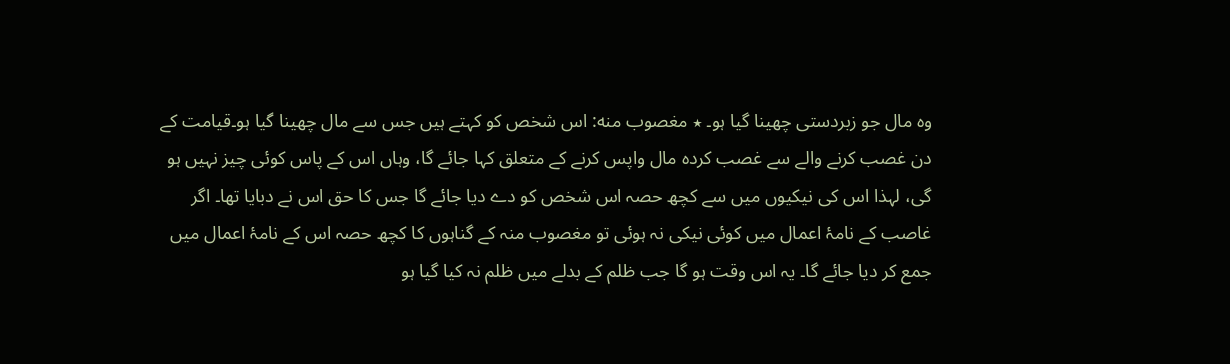وہ مال جو زبردستی چھینا گیا ہو۔ ٭ مغصوب منه: اس شخص کو کہتے ہیں جس سے مال چھینا گیا ہو۔قیامت کے دن غصب کرنے والے سے غصب کردہ مال واپس کرنے کے متعلق کہا جائے گا، وہاں اس کے پاس کوئی چیز نہیں ہو گی، لہذا اس کی نیکیوں میں سے کچھ حصہ اس شخص کو دے دیا جائے گا جس کا حق اس نے دبایا تھا۔ اگر غاصب کے نامۂ اعمال میں کوئی نیکی نہ ہوئی تو مغصوب منہ کے گناہوں کا کچھ حصہ اس کے نامۂ اعمال میں جمع کر دیا جائے گا۔ یہ اس وقت ہو گا جب ظلم کے بدلے میں ظلم نہ کیا گیا ہو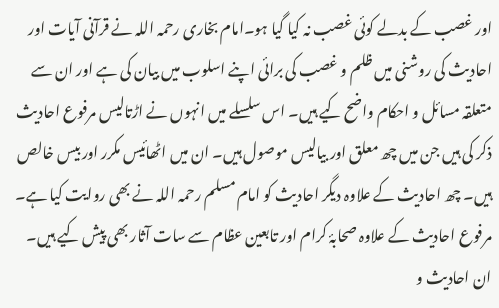اور غصب کے بدلے کوئی غصب نہ کیا گیا ہو۔امام بخاری رحمہ اللہ نے قرآنی آیات اور احادیث کی روشنی میں ظلم و غصب کی برائی اپنے اسلوب میں بیان کی ہے اور ان سے متعلقہ مسائل و احکام واضح کیے ہیں۔ اس سلسلے میں انہوں نے اڑتالیس مرفوع احادیث ذکر کی ہیں جن میں چھ معلق اور بیالیس موصول ہیں۔ ان میں اٹھائیس مکرر اور بیس خالص ہیں۔ چھ احادیث کے علاوہ دیگر احادیث کو امام مسلم رحمہ اللہ نے بھی روایت کیا ہے۔ مرفوع احادیث کے علاوہ صحابۂ کرام اور تابعین عظام سے سات آثار بھی پیش کیے ہیں۔ ان احادیث و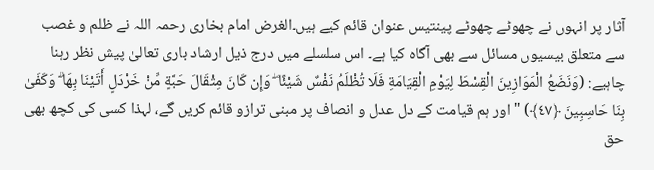آثار پر انہوں نے چھوٹے چھوٹے پینتیس عنوان قائم کیے ہیں۔الغرض امام بخاری رحمہ اللہ نے ظلم و غصب سے متعلق بیسیوں مسائل سے بھی آگاہ کیا ہے۔ اس سلسلے میں درج ذیل ارشاد باری تعالیٰ پیش نظر رہنا چاہیے: (وَنَضَعُ الْمَوَازِينَ الْقِسْطَ لِيَوْمِ الْقِيَامَةِ فَلَا تُظْلَمُ نَفْسٌ شَيْئًا ۖ وَإِن كَانَ مِثْقَالَ حَبَّةٍ مِّنْ خَرْدَلٍ أَتَيْنَا بِهَا ۗ وَكَفَىٰ بِنَا حَاسِبِينَ ﴿٤٧﴾) "اور ہم قیامت کے دل عدل و انصاف پر مبنی ترازو قائم کریں گے، لہذا کسی کی کچھ بھی حق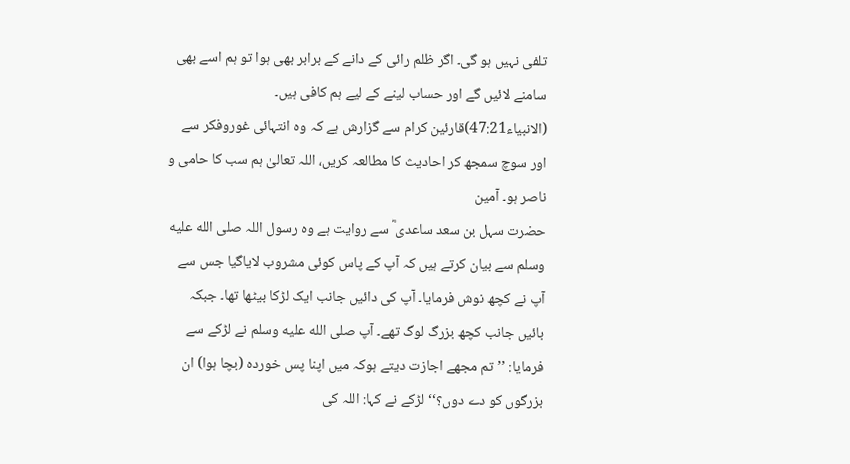تلفی نہیں ہو گی۔ اگر ظلم رائی کے دانے کے برابر بھی ہوا تو ہم اسے بھی سامنے لائیں گے اور حساب لینے کے لیے ہم کافی ہیں۔ (الانبیاء47:21)قارئین کرام سے گزارش ہے کہ وہ انتہائی غوروفکر سے اور سوچ سمجھ کر احادیث کا مطالعہ کریں، اللہ تعالیٰ ہم سب کا حامی و ناصر ہو۔ آمین
حضرت سہل بن سعد ساعدی ؓ سے روایت ہے وہ رسول اللہ صلى الله عليه وسلم سے بیان کرتے ہیں کہ آپ کے پاس کوئی مشروب لایاگیا جس سے آپ نے کچھ نوش فرمایا۔ آپ کی دائیں جانب ایک لڑکا بیٹھا تھا۔ جبکہ بائیں جانب کچھ بزرگ لوگ تھے۔ آپ صلى الله عليه وسلم نے لڑکے سے فرمایا: ’’تم مجھے اجازت دیتے ہوکہ میں اپنا پس خوردہ (بچا ہوا) ان بزرگوں کو دے دوں؟‘‘ لڑکے نے کہا: اللہ کی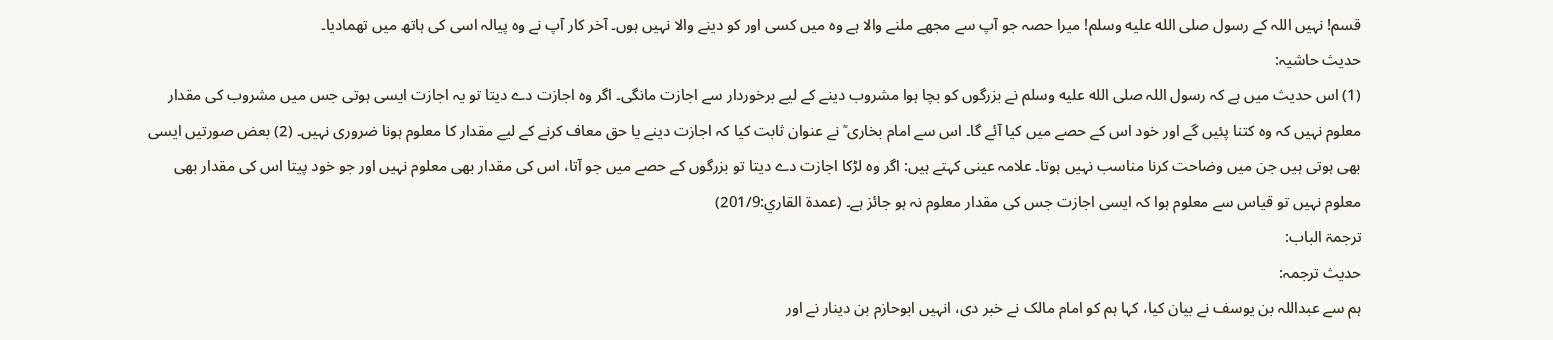قسم! نہیں اللہ کے رسول صلى الله عليه وسلم! میرا حصہ جو آپ سے مجھے ملنے والا ہے وہ میں کسی اور کو دینے والا نہیں ہوں۔ آخر کار آپ نے وہ پیالہ اسی کی ہاتھ میں تھمادیا۔
حدیث حاشیہ:
(1) اس حدیث میں ہے کہ رسول اللہ صلى الله عليه وسلم نے بزرگوں کو بچا ہوا مشروب دینے کے لیے برخوردار سے اجازت مانگی۔ اگر وہ اجازت دے دیتا تو یہ اجازت ایسی ہوتی جس میں مشروب کی مقدار معلوم نہیں کہ وہ کتنا پئیں گے اور خود اس کے حصے میں کیا آئے گا۔ اس سے امام بخاری ؒ نے عنوان ثابت کیا کہ اجازت دینے یا حق معاف کرنے کے لیے مقدار کا معلوم ہونا ضروری نہیں۔ (2) بعض صورتیں ایسی بھی ہوتی ہیں جن میں وضاحت کرنا مناسب نہیں ہوتا۔ علامہ عینی کہتے ہیں: اگر وہ لڑکا اجازت دے دیتا تو بزرگوں کے حصے میں جو آتا، اس کی مقدار بھی معلوم نہیں اور جو خود پیتا اس کی مقدار بھی معلوم نہیں تو قیاس سے معلوم ہوا کہ ایسی اجازت جس کی مقدار معلوم نہ ہو جائز ہے۔ (عمدة القاري:201/9)
ترجمۃ الباب:
حدیث ترجمہ:
ہم سے عبداللہ بن یوسف نے بیان کیا، کہا ہم کو امام مالک نے خبر دی، انہیں ابوحازم بن دینار نے اور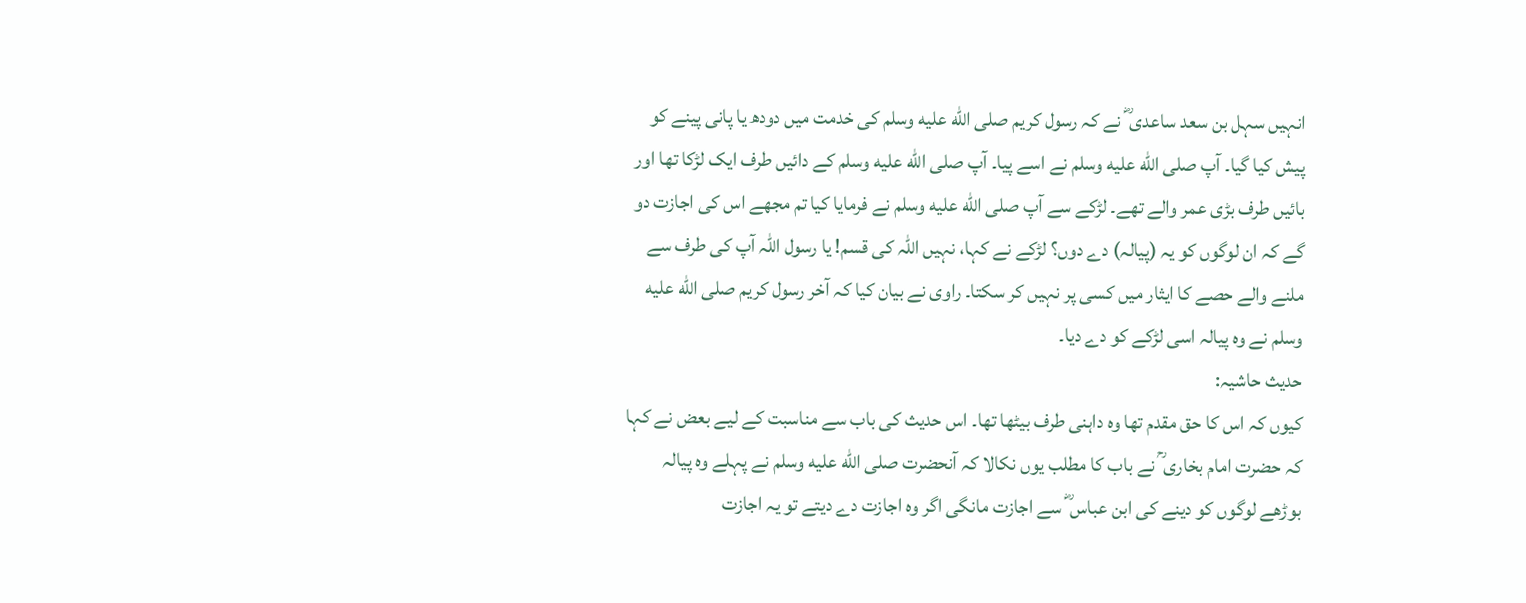انہیں سہل بن سعد ساعدی ؓ نے کہ رسول کریم صلى الله عليه وسلم کی خدمت میں دودھ یا پانی پینے کو پیش کیا گیا۔ آپ صلى الله عليه وسلم نے اسے پیا۔ آپ صلى الله عليه وسلم کے دائیں طرف ایک لڑکا تھا اور بائیں طرف بڑی عمر والے تھے۔ لڑکے سے آپ صلى الله عليه وسلم نے فرمایا کیا تم مجھے اس کی اجازت دو گے کہ ان لوگوں کو یہ (پیالہ) دے دوں؟ لڑکے نے کہا، نہیں اللہ کی قسم! یا رسول اللہ آپ کی طرف سے ملنے والے حصے کا ایثار میں کسی پر نہیں کر سکتا۔ راوی نے بیان کیا کہ آخر رسول کریم صلى الله عليه وسلم نے وہ پیالہ اسی لڑکے کو دے دیا۔
حدیث حاشیہ:
کیوں کہ اس کا حق مقدم تھا وہ داہنی طرف بیٹھا تھا۔ اس حدیث کی باب سے مناسبت کے لیے بعض نے کہا کہ حضرت امام بخاری ؒ نے باب کا مطلب یوں نکالا کہ آنحضرت صلى الله عليه وسلم نے پہلے وہ پیالہ بوڑھے لوگوں کو دینے کی ابن عباس ؓ سے اجازت مانگی اگر وہ اجازت دے دیتے تو یہ اجازت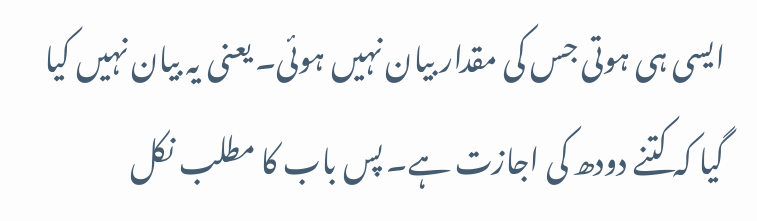ایسی ہی ہوتی جس کی مقدار بیان نہیں ہوئی۔ یعنی یہ بیان نہیں کیا گیا کہ کتنے دودھ کی اجازت ہے۔ پس باب کا مطلب نکل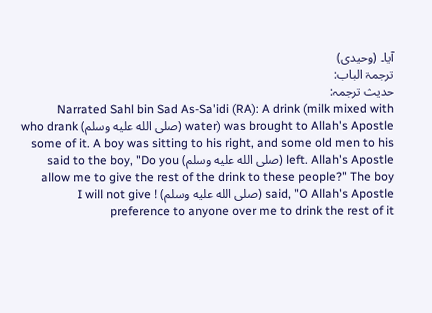آیا۔ (وحیدی)
ترجمۃ الباب:
حدیث ترجمہ:
Narrated Sahl bin Sad As-Sa'idi (RA): A drink (milk mixed with water) was brought to Allah's Apostle (صلى الله عليه وسلم) who drank some of it. A boy was sitting to his right, and some old men to his left. Allah's Apostle (صلى الله عليه وسلم) said to the boy, "Do you allow me to give the rest of the drink to these people?" The boy said, "O Allah's Apostle (صلى الله عليه وسلم) ! I will not give preference to anyone over me to drink the rest of it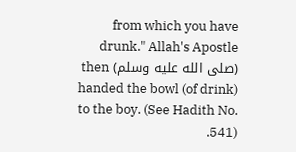from which you have drunk." Allah's Apostle (صلى الله عليه وسلم) then handed the bowl (of drink) to the boy. (See Hadith No. 541).